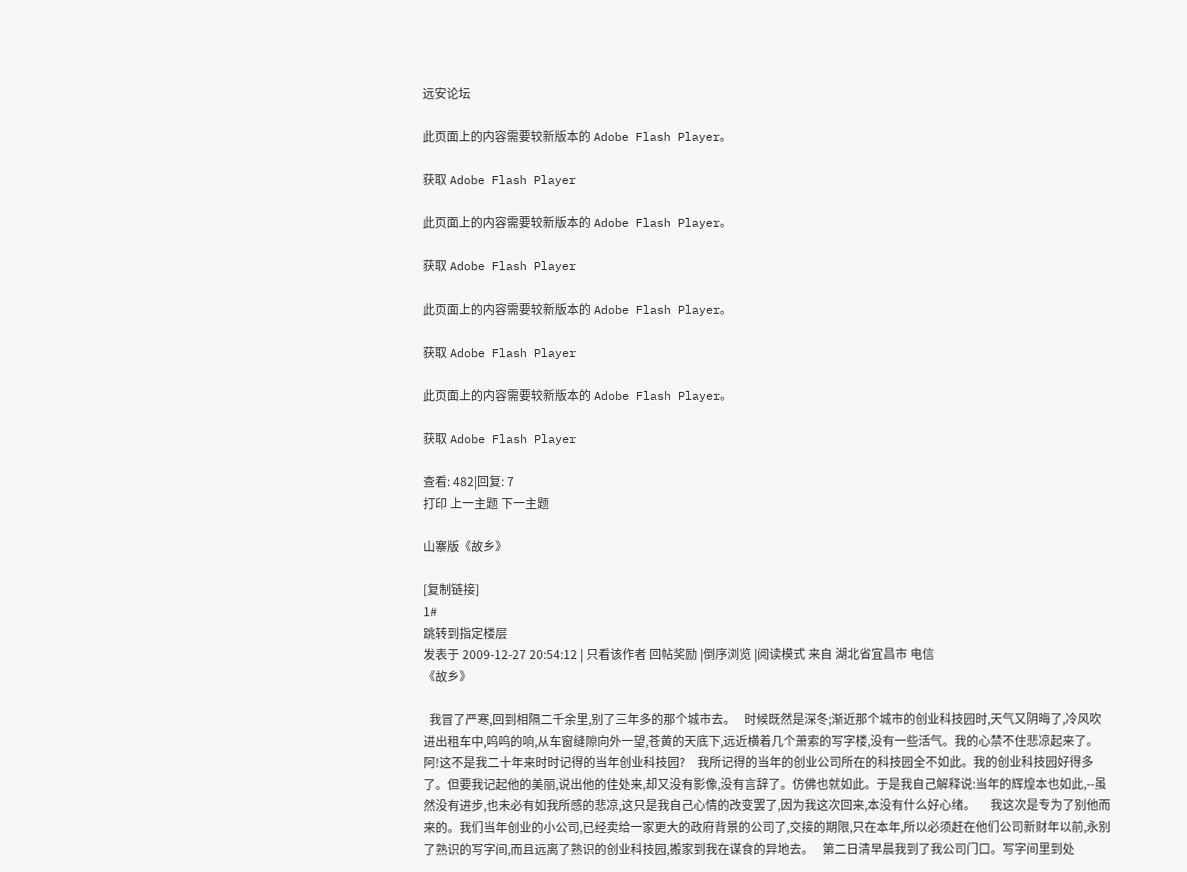远安论坛

此页面上的内容需要较新版本的 Adobe Flash Player。

获取 Adobe Flash Player

此页面上的内容需要较新版本的 Adobe Flash Player。

获取 Adobe Flash Player

此页面上的内容需要较新版本的 Adobe Flash Player。

获取 Adobe Flash Player

此页面上的内容需要较新版本的 Adobe Flash Player。

获取 Adobe Flash Player

查看: 482|回复: 7
打印 上一主题 下一主题

山寨版《故乡》

[复制链接]
1#
跳转到指定楼层
发表于 2009-12-27 20:54:12 | 只看该作者 回帖奖励 |倒序浏览 |阅读模式 来自 湖北省宜昌市 电信
《故乡》

  我冒了严寒,回到相隔二千余里,别了三年多的那个城市去。   时候既然是深冬;渐近那个城市的创业科技园时,天气又阴晦了,冷风吹进出租车中,呜呜的响,从车窗缝隙向外一望,苍黄的天底下,远近横着几个萧索的写字楼,没有一些活气。我的心禁不住悲凉起来了。   阿!这不是我二十年来时时记得的当年创业科技园?    我所记得的当年的创业公司所在的科技园全不如此。我的创业科技园好得多了。但要我记起他的美丽,说出他的佳处来,却又没有影像,没有言辞了。仿佛也就如此。于是我自己解释说:当年的辉煌本也如此,--虽然没有进步,也未必有如我所感的悲凉,这只是我自己心情的改变罢了,因为我这次回来,本没有什么好心绪。     我这次是专为了别他而来的。我们当年创业的小公司,已经卖给一家更大的政府背景的公司了,交接的期限,只在本年,所以必须赶在他们公司新财年以前,永别了熟识的写字间,而且远离了熟识的创业科技园,搬家到我在谋食的异地去。   第二日清早晨我到了我公司门口。写字间里到处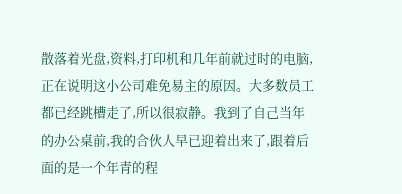散落着光盘,资料,打印机和几年前就过时的电脑,正在说明这小公司难免易主的原因。大多数员工都已经跳槽走了,所以很寂静。我到了自己当年的办公桌前,我的合伙人早已迎着出来了,跟着后面的是一个年青的程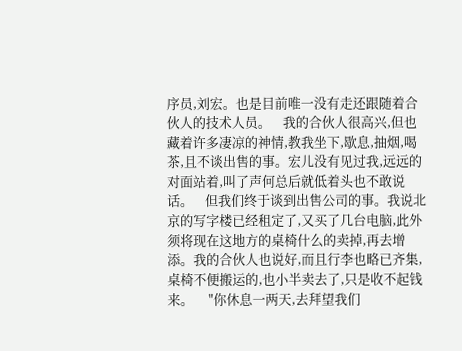序员,刘宏。也是目前唯一没有走还跟随着合伙人的技术人员。    我的合伙人很高兴,但也藏着许多凄凉的神情,教我坐下,歇息,抽烟,喝茶,且不谈出售的事。宏儿没有见过我,远远的对面站着,叫了声何总后就低着头也不敢说话。    但我们终于谈到出售公司的事。我说北京的写字楼已经租定了,又买了几台电脑,此外须将现在这地方的桌椅什么的卖掉,再去增添。我的合伙人也说好,而且行李也略已齐集,桌椅不便搬运的,也小半卖去了,只是收不起钱来。     "你休息一两天,去拜望我们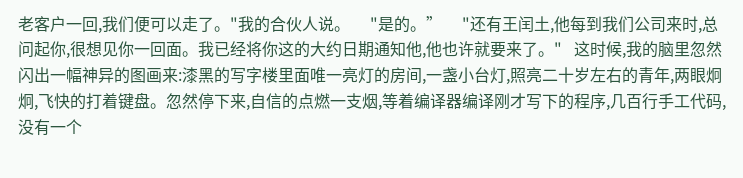老客户一回,我们便可以走了。"我的合伙人说。     "是的。”     "还有王闰土,他每到我们公司来时,总问起你,很想见你一回面。我已经将你这的大约日期通知他,他也许就要来了。"   这时候,我的脑里忽然闪出一幅神异的图画来:漆黑的写字楼里面唯一亮灯的房间,一盏小台灯,照亮二十岁左右的青年,两眼炯炯,飞快的打着键盘。忽然停下来,自信的点燃一支烟,等着编译器编译刚才写下的程序,几百行手工代码,没有一个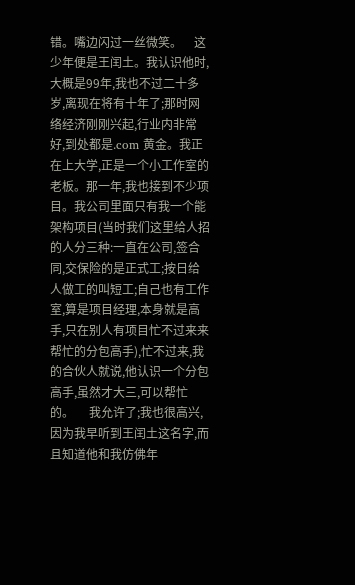错。嘴边闪过一丝微笑。    这少年便是王闰土。我认识他时,大概是99年,我也不过二十多岁,离现在将有十年了;那时网络经济刚刚兴起,行业内非常好,到处都是.com 黄金。我正在上大学,正是一个小工作室的老板。那一年,我也接到不少项目。我公司里面只有我一个能架构项目(当时我们这里给人招的人分三种:一直在公司,签合同,交保险的是正式工;按日给人做工的叫短工;自己也有工作室,算是项目经理,本身就是高手,只在别人有项目忙不过来来帮忙的分包高手),忙不过来,我的合伙人就说,他认识一个分包高手,虽然才大三,可以帮忙的。     我允许了;我也很高兴,因为我早听到王闰土这名字,而且知道他和我仿佛年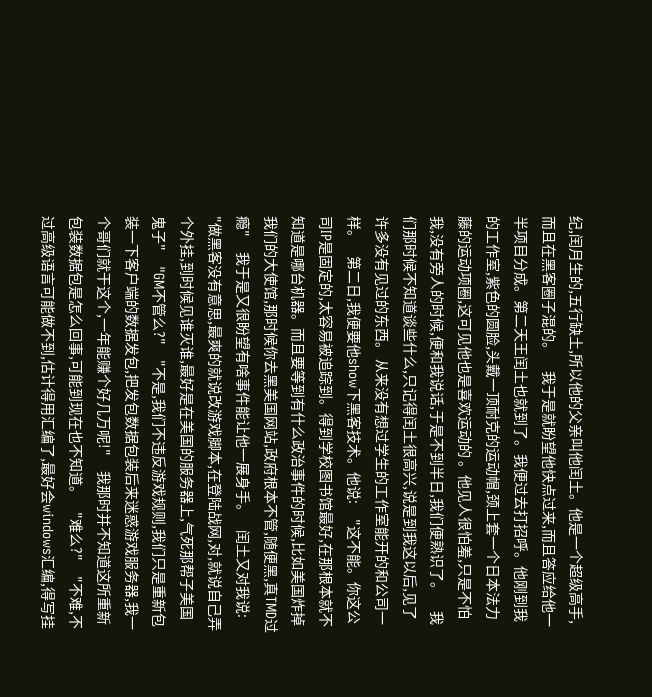纪,闰月生的,五行缺土,所以他的父亲叫他闰土。他是一个超级高手,而且在黑客圈子混的。     我于是就盼望他快点过来,而且答应给他一半项目分成。第二天王闰土也就到了。我便过去打招呼。他刚到我的工作室,紫色的圆脸,头戴一顶耐克的运动帽,颈上套一个日本法力藤的运动项圈,这可见他也是喜欢运动的 。他见人很怕羞,只是不怕我,没有旁人的时候,便和我说话,于是不到半日,我们便熟识了。     我们那时候不知道谈些什么,只记得闰土很高兴,说是到我这以后,见了许多没有见过的东西。 从来没有想过学生的工作室能开的和公司一样。    第二日,我便要他show下黑客技术。他说:     "这不能。你这公司IP是固定的,太容易被追踪到。得到学校图书馆最好,在那根本就不知道是哪台机器。而且要等到有什么政治事件的时候,比如美国炸掉我们的大使馆,那时候你去黑美国网站,政府根本不管,随便黑,真TMD过瘾"     我于是又很盼望有啥事件能让他一展身手。    闰土又对我说:     "做黑客没有意思,最爽的就说改游戏脚本,在登陆战网,对,就说自己弄个外挂,到时候见谁灭谁,最好是在美国的服务器上,气死那帮子美国鬼子"     "GM不管么?"     "不是,我们不违反游戏规则,我们只是重新包装一下客户端的数据发包,把发包数据包装后来迷惑游戏服务器,我一个哥们就干这个,一年能赚个好几万呢!"     我那时并不知道这所重新包装数据包是怎么回事,可能到现在也不知道。    "难么?"     "不难,不过高级语言可能做不到,估计得用汇编了,最好会windows汇编,得写挂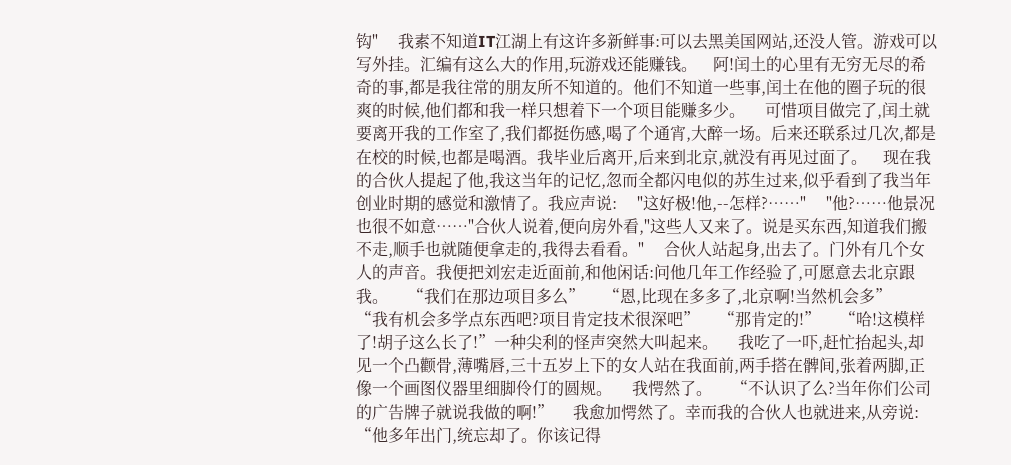钩"     我素不知道IT江湖上有这许多新鲜事:可以去黑美国网站,还没人管。游戏可以写外挂。汇编有这么大的作用,玩游戏还能赚钱。    阿!闰土的心里有无穷无尽的希奇的事,都是我往常的朋友所不知道的。他们不知道一些事,闰土在他的圈子玩的很爽的时候,他们都和我一样只想着下一个项目能赚多少。     可惜项目做完了,闰土就要离开我的工作室了,我们都挺伤感,喝了个通宵,大醉一场。后来还联系过几次,都是在校的时候,也都是喝酒。我毕业后离开,后来到北京,就没有再见过面了。    现在我的合伙人提起了他,我这当年的记忆,忽而全都闪电似的苏生过来,似乎看到了我当年创业时期的感觉和激情了。我应声说:     "这好极!他,--怎样?……"     "他?……他景况也很不如意……"合伙人说着,便向房外看,"这些人又来了。说是买东西,知道我们搬不走,顺手也就随便拿走的,我得去看看。"     合伙人站起身,出去了。门外有几个女人的声音。我便把刘宏走近面前,和他闲话:问他几年工作经验了,可愿意去北京跟我。     “我们在那边项目多么”     “恩,比现在多多了,北京啊!当然机会多”     “我有机会多学点东西吧?项目肯定技术很深吧”     “那肯定的!”     “哈!这模样了!胡子这么长了!”一种尖利的怪声突然大叫起来。     我吃了一吓,赶忙抬起头,却见一个凸颧骨,薄嘴唇,三十五岁上下的女人站在我面前,两手搭在髀间,张着两脚,正像一个画图仪器里细脚伶仃的圆规。     我愕然了。     “不认识了么?当年你们公司的广告牌子就说我做的啊!”     我愈加愕然了。幸而我的合伙人也就进来,从旁说:     “他多年出门,统忘却了。你该记得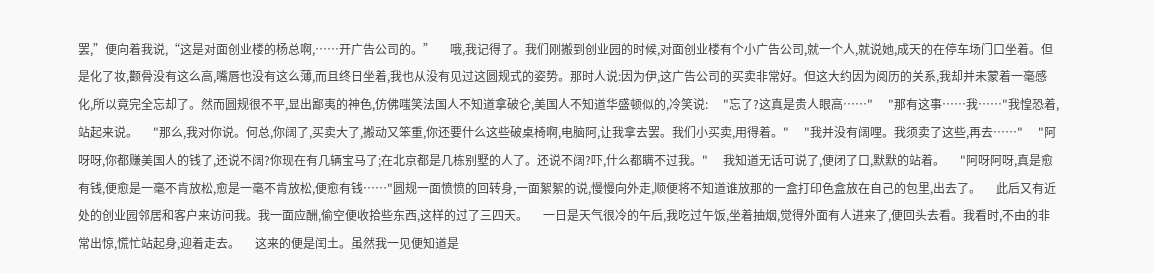罢,”便向着我说,“这是对面创业楼的杨总啊,……开广告公司的。”     哦,我记得了。我们刚搬到创业园的时候,对面创业楼有个小广告公司,就一个人,就说她,成天的在停车场门口坐着。但是化了妆,颧骨没有这么高,嘴唇也没有这么薄,而且终日坐着,我也从没有见过这圆规式的姿势。那时人说:因为伊,这广告公司的买卖非常好。但这大约因为阅历的关系,我却并未蒙着一毫感化,所以竟完全忘却了。然而圆规很不平,显出鄙夷的神色,仿佛嗤笑法国人不知道拿破仑,美国人不知道华盛顿似的,冷笑说:     "忘了?这真是贵人眼高……"     "那有这事……我……"我惶恐着,站起来说。     "那么,我对你说。何总,你阔了,买卖大了,搬动又笨重,你还要什么这些破桌椅啊,电脑阿,让我拿去罢。我们小买卖,用得着。"     "我并没有阔哩。我须卖了这些,再去……"     "阿呀呀,你都赚美国人的钱了,还说不阔?你现在有几辆宝马了;在北京都是几栋别墅的人了。还说不阔?吓,什么都瞒不过我。"     我知道无话可说了,便闭了口,默默的站着。     "阿呀阿呀,真是愈有钱,便愈是一毫不肯放松,愈是一毫不肯放松,便愈有钱……"圆规一面愤愤的回转身,一面絮絮的说,慢慢向外走,顺便将不知道谁放那的一盒打印色盒放在自己的包里,出去了。     此后又有近处的创业园邻居和客户来访问我。我一面应酬,偷空便收拾些东西,这样的过了三四天。     一日是天气很冷的午后,我吃过午饭,坐着抽烟,觉得外面有人进来了,便回头去看。我看时,不由的非常出惊,慌忙站起身,迎着走去。     这来的便是闰土。虽然我一见便知道是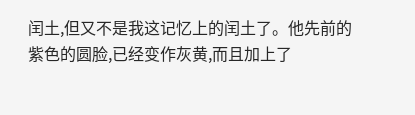闰土,但又不是我这记忆上的闰土了。他先前的紫色的圆脸,已经变作灰黄,而且加上了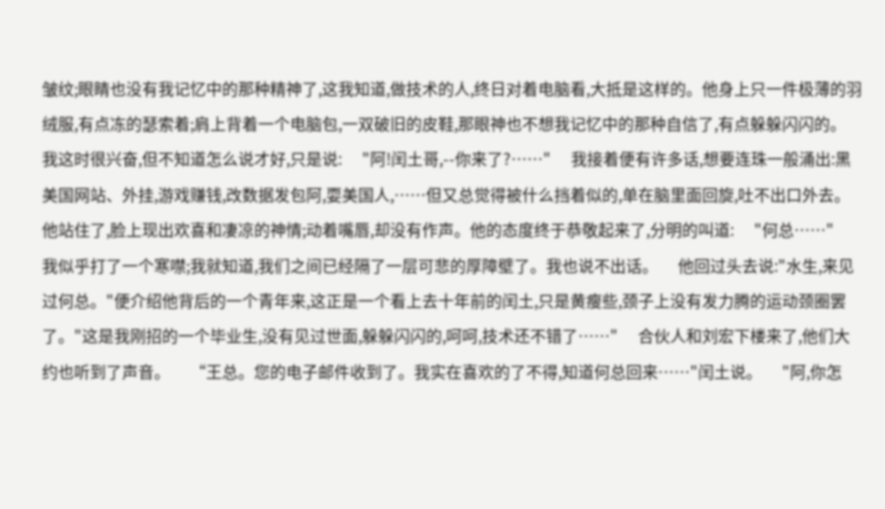皱纹;眼睛也没有我记忆中的那种精神了,这我知道,做技术的人,终日对着电脑看,大抵是这样的。他身上只一件极薄的羽绒服,有点冻的瑟索着;肩上背着一个电脑包,一双破旧的皮鞋,那眼神也不想我记忆中的那种自信了,有点躲躲闪闪的。  我这时很兴奋,但不知道怎么说才好,只是说:     "阿!闰土哥,--你来了?……"     我接着便有许多话,想要连珠一般涌出:黑美国网站、外挂,游戏赚钱,改数据发包阿,耍美国人,……但又总觉得被什么挡着似的,单在脑里面回旋,吐不出口外去。     他站住了,脸上现出欢喜和凄凉的神情;动着嘴唇,却没有作声。他的态度终于恭敬起来了,分明的叫道:     "何总……"     我似乎打了一个寒噤;我就知道,我们之间已经隔了一层可悲的厚障壁了。我也说不出话。     他回过头去说:"水生,来见过何总。"便介绍他背后的一个青年来,这正是一个看上去十年前的闰土,只是黄瘦些,颈子上没有发力腾的运动颈圈罢了。"这是我刚招的一个毕业生,没有见过世面,躲躲闪闪的,呵呵,技术还不错了……"     合伙人和刘宏下楼来了,他们大约也听到了声音。     “王总。您的电子邮件收到了。我实在喜欢的了不得,知道何总回来……"闰土说。     "阿,你怎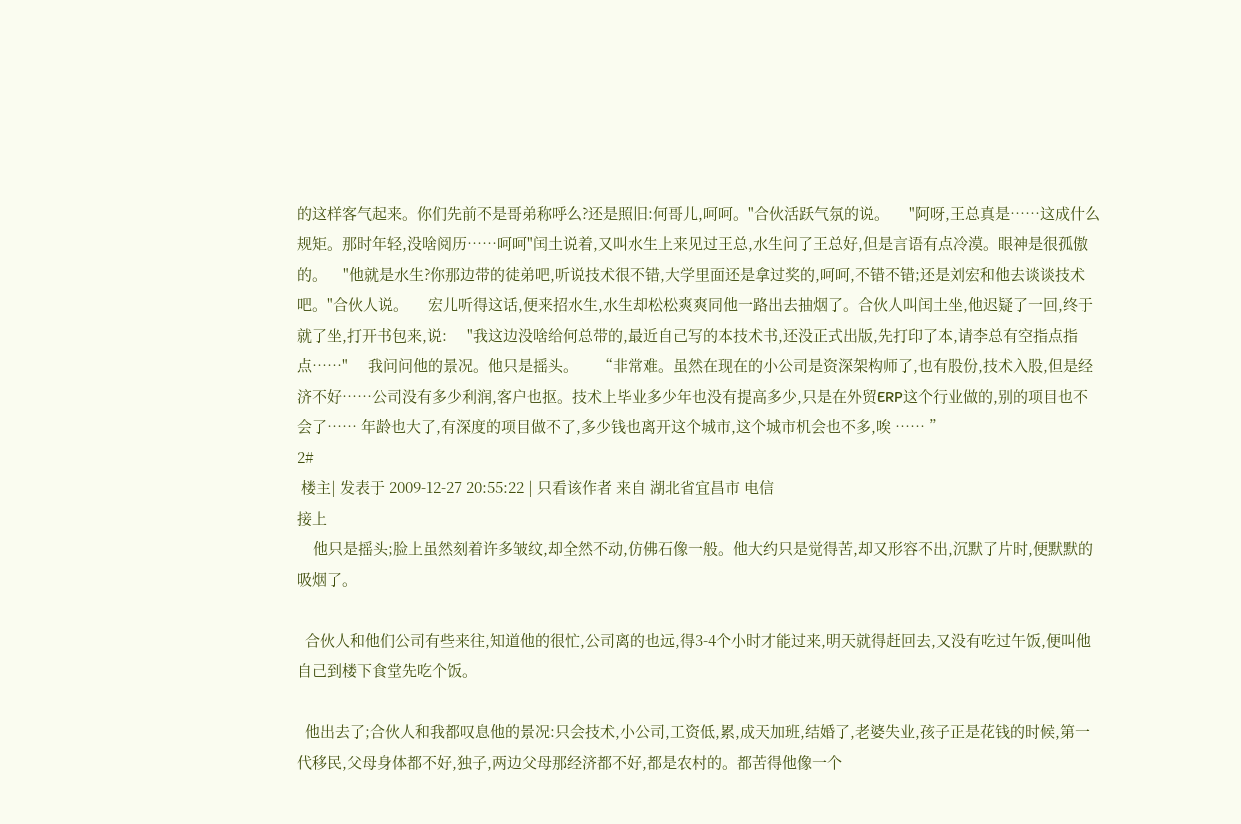的这样客气起来。你们先前不是哥弟称呼么?还是照旧:何哥儿,呵呵。"合伙活跃气氛的说。     "阿呀,王总真是……这成什么规矩。那时年轻,没啥阅历……呵呵"闰土说着,又叫水生上来见过王总,水生问了王总好,但是言语有点冷漠。眼神是很孤傲的。    "他就是水生?你那边带的徒弟吧,听说技术很不错,大学里面还是拿过奖的,呵呵,不错不错;还是刘宏和他去谈谈技术吧。"合伙人说。     宏儿听得这话,便来招水生,水生却松松爽爽同他一路出去抽烟了。合伙人叫闰土坐,他迟疑了一回,终于就了坐,打开书包来,说:     "我这边没啥给何总带的,最近自己写的本技术书,还没正式出版,先打印了本,请李总有空指点指点……"     我问问他的景况。他只是摇头。     “非常难。虽然在现在的小公司是资深架构师了,也有股份,技术入股,但是经济不好……公司没有多少利润,客户也抠。技术上毕业多少年也没有提高多少,只是在外贸ERP这个行业做的,别的项目也不会了…… 年龄也大了,有深度的项目做不了,多少钱也离开这个城市,这个城市机会也不多,唉 …… ”
2#
 楼主| 发表于 2009-12-27 20:55:22 | 只看该作者 来自 湖北省宜昌市 电信
接上
    他只是摇头;脸上虽然刻着许多皱纹,却全然不动,仿佛石像一般。他大约只是觉得苦,却又形容不出,沉默了片时,便默默的吸烟了。

  合伙人和他们公司有些来往,知道他的很忙,公司离的也远,得3-4个小时才能过来,明天就得赶回去,又没有吃过午饭,便叫他自己到楼下食堂先吃个饭。

  他出去了;合伙人和我都叹息他的景况:只会技术,小公司,工资低,累,成天加班,结婚了,老婆失业,孩子正是花钱的时候,第一代移民,父母身体都不好,独子,两边父母那经济都不好,都是农村的。都苦得他像一个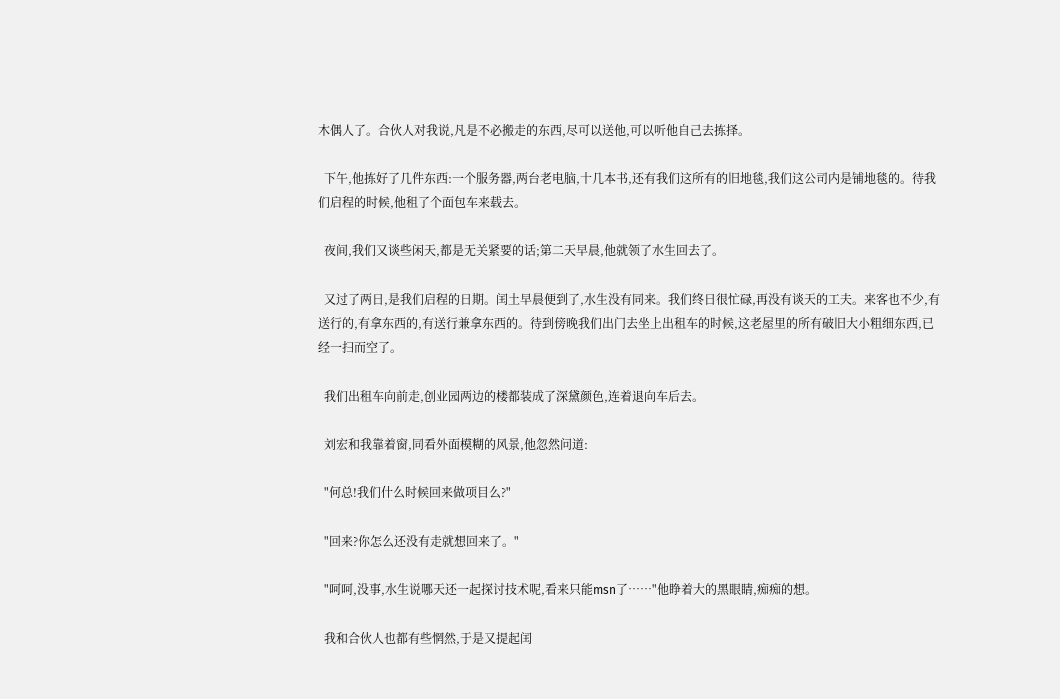木偶人了。合伙人对我说,凡是不必搬走的东西,尽可以送他,可以听他自己去拣择。

  下午,他拣好了几件东西:一个服务器,两台老电脑,十几本书,还有我们这所有的旧地毯,我们这公司内是铺地毯的。待我们启程的时候,他租了个面包车来载去。

  夜间,我们又谈些闲天,都是无关紧要的话;第二天早晨,他就领了水生回去了。

  又过了两日,是我们启程的日期。闰土早晨便到了,水生没有同来。我们终日很忙碌,再没有谈天的工夫。来客也不少,有送行的,有拿东西的,有送行兼拿东西的。待到傍晚我们出门去坐上出租车的时候,这老屋里的所有破旧大小粗细东西,已经一扫而空了。

  我们出租车向前走,创业园两边的楼都装成了深黛颜色,连着退向车后去。

  刘宏和我靠着窗,同看外面模糊的风景,他忽然问道:

  "何总!我们什么时候回来做项目么?"

  "回来?你怎么还没有走就想回来了。"

  "呵呵,没事,水生说哪天还一起探讨技术呢,看来只能msn了……"他睁着大的黑眼睛,痴痴的想。

  我和合伙人也都有些惘然,于是又提起闰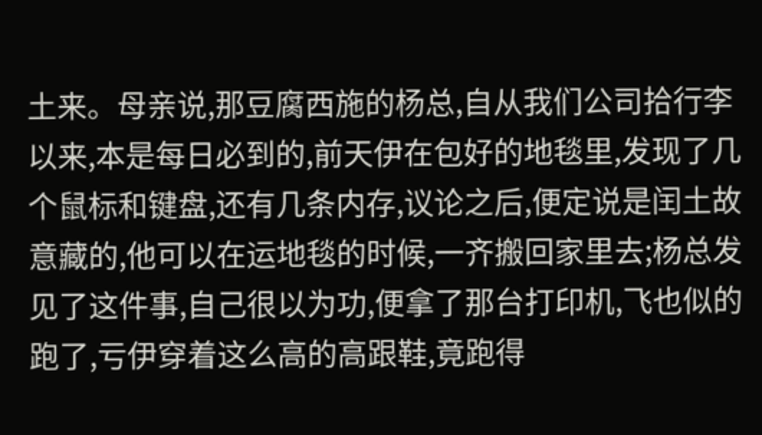土来。母亲说,那豆腐西施的杨总,自从我们公司拾行李以来,本是每日必到的,前天伊在包好的地毯里,发现了几个鼠标和键盘,还有几条内存,议论之后,便定说是闰土故意藏的,他可以在运地毯的时候,一齐搬回家里去;杨总发见了这件事,自己很以为功,便拿了那台打印机,飞也似的跑了,亏伊穿着这么高的高跟鞋,竟跑得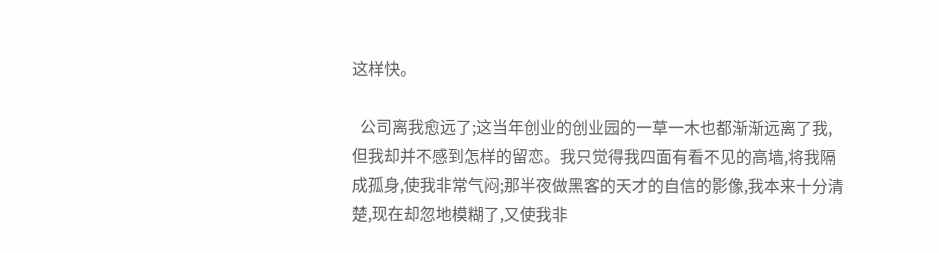这样快。

  公司离我愈远了;这当年创业的创业园的一草一木也都渐渐远离了我,但我却并不感到怎样的留恋。我只觉得我四面有看不见的高墙,将我隔成孤身,使我非常气闷;那半夜做黑客的天才的自信的影像,我本来十分清楚,现在却忽地模糊了,又使我非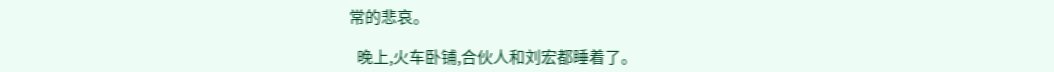常的悲哀。

  晚上,火车卧铺,合伙人和刘宏都睡着了。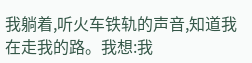我躺着,听火车铁轨的声音,知道我在走我的路。我想:我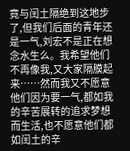竟与闰土隔绝到这地步了,但我们后面的青年还是一气,刘宏不是正在想念水生么。我希望他们不再像我,又大家隔膜起来……然而我又不愿意他们因为要一气,都如我的辛苦展转的追求梦想而生活,也不愿意他们都如闰土的辛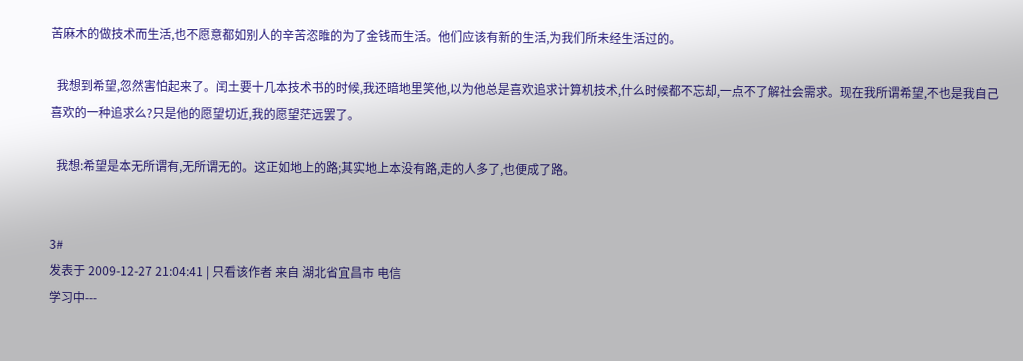苦麻木的做技术而生活,也不愿意都如别人的辛苦恣睢的为了金钱而生活。他们应该有新的生活,为我们所未经生活过的。

  我想到希望,忽然害怕起来了。闰土要十几本技术书的时候,我还暗地里笑他,以为他总是喜欢追求计算机技术,什么时候都不忘却,一点不了解社会需求。现在我所谓希望,不也是我自己喜欢的一种追求么?只是他的愿望切近,我的愿望茫远罢了。

  我想:希望是本无所谓有,无所谓无的。这正如地上的路;其实地上本没有路,走的人多了,也便成了路。


3#
发表于 2009-12-27 21:04:41 | 只看该作者 来自 湖北省宜昌市 电信
学习中---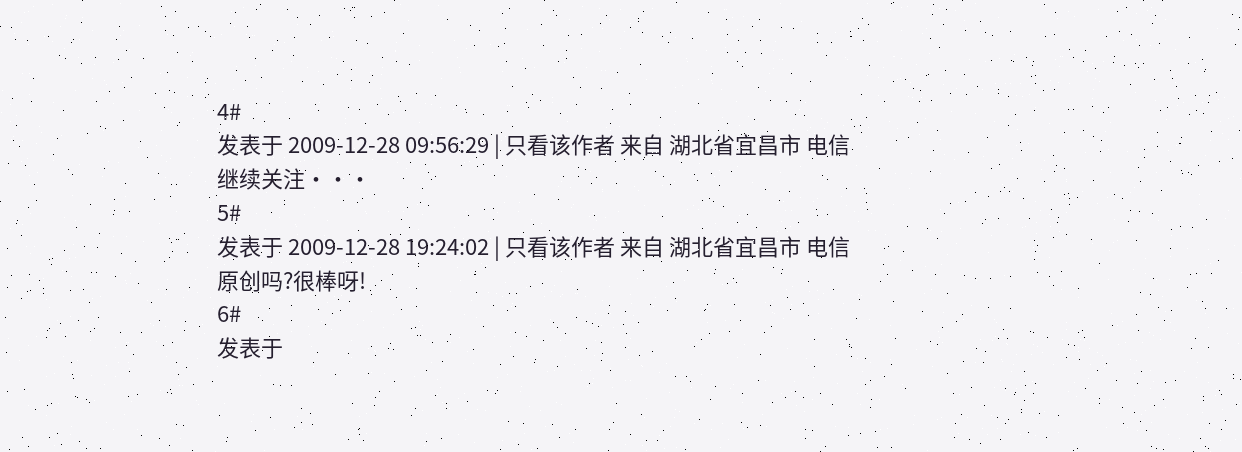4#
发表于 2009-12-28 09:56:29 | 只看该作者 来自 湖北省宜昌市 电信
继续关注···
5#
发表于 2009-12-28 19:24:02 | 只看该作者 来自 湖北省宜昌市 电信
原创吗?很棒呀!
6#
发表于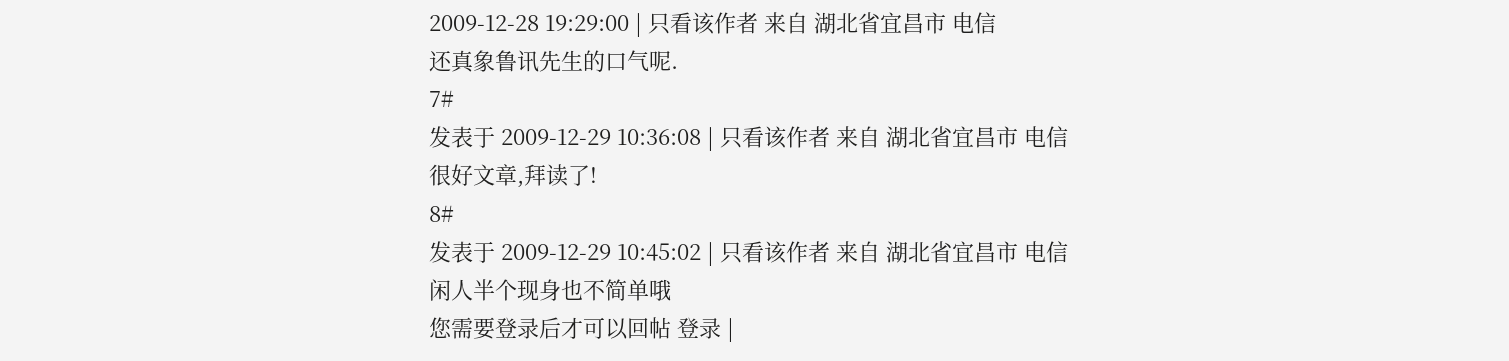2009-12-28 19:29:00 | 只看该作者 来自 湖北省宜昌市 电信
还真象鲁讯先生的口气呢.
7#
发表于 2009-12-29 10:36:08 | 只看该作者 来自 湖北省宜昌市 电信
很好文章,拜读了!
8#
发表于 2009-12-29 10:45:02 | 只看该作者 来自 湖北省宜昌市 电信
闲人半个现身也不简单哦
您需要登录后才可以回帖 登录 |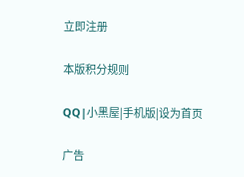立即注册

本版积分规则

QQ|小黑屋|手机版|设为首页

广告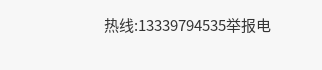热线:13339794535举报电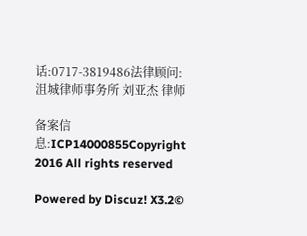话:0717-3819486法律顾问:沮城律师事务所 刘亚杰 律师

备案信息:ICP14000855Copyright 2016 All rights reserved

Powered by Discuz! X3.2©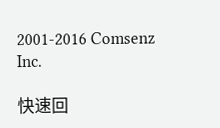2001-2016 Comsenz Inc.

快速回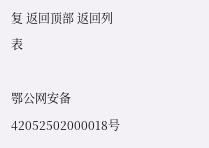复 返回顶部 返回列表

鄂公网安备 42052502000018号